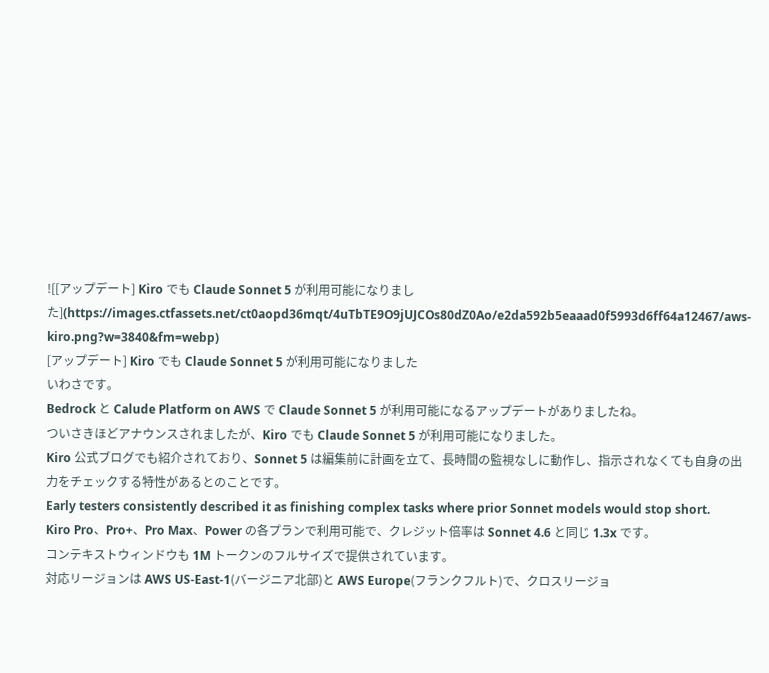![[アップデート] Kiro でも Claude Sonnet 5 が利用可能になりました](https://images.ctfassets.net/ct0aopd36mqt/4uTbTE9O9jUJCOs80dZ0Ao/e2da592b5eaaad0f5993d6ff64a12467/aws-kiro.png?w=3840&fm=webp)
[アップデート] Kiro でも Claude Sonnet 5 が利用可能になりました
いわさです。
Bedrock と Calude Platform on AWS で Claude Sonnet 5 が利用可能になるアップデートがありましたね。
ついさきほどアナウンスされましたが、Kiro でも Claude Sonnet 5 が利用可能になりました。
Kiro 公式ブログでも紹介されており、Sonnet 5 は編集前に計画を立て、長時間の監視なしに動作し、指示されなくても自身の出力をチェックする特性があるとのことです。
Early testers consistently described it as finishing complex tasks where prior Sonnet models would stop short.
Kiro Pro、Pro+、Pro Max、Power の各プランで利用可能で、クレジット倍率は Sonnet 4.6 と同じ 1.3x です。
コンテキストウィンドウも 1M トークンのフルサイズで提供されています。
対応リージョンは AWS US-East-1(バージニア北部)と AWS Europe(フランクフルト)で、クロスリージョ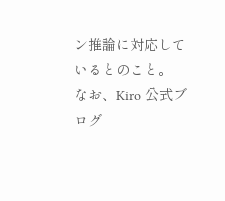ン推論に対応しているとのこと。
なお、Kiro 公式ブログ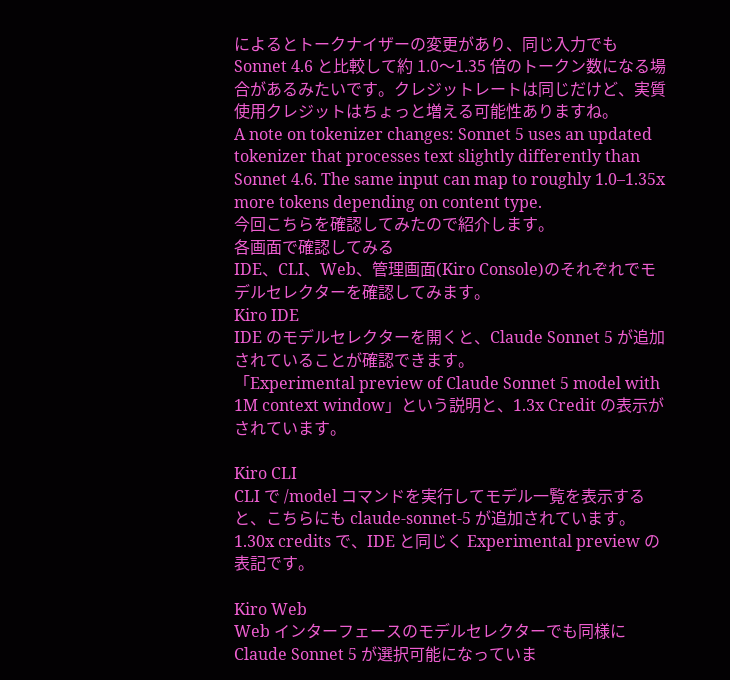によるとトークナイザーの変更があり、同じ入力でも Sonnet 4.6 と比較して約 1.0〜1.35 倍のトークン数になる場合があるみたいです。クレジットレートは同じだけど、実質使用クレジットはちょっと増える可能性ありますね。
A note on tokenizer changes: Sonnet 5 uses an updated tokenizer that processes text slightly differently than Sonnet 4.6. The same input can map to roughly 1.0–1.35x more tokens depending on content type.
今回こちらを確認してみたので紹介します。
各画面で確認してみる
IDE、CLI、Web、管理画面(Kiro Console)のそれぞれでモデルセレクターを確認してみます。
Kiro IDE
IDE のモデルセレクターを開くと、Claude Sonnet 5 が追加されていることが確認できます。
「Experimental preview of Claude Sonnet 5 model with 1M context window」という説明と、1.3x Credit の表示がされています。

Kiro CLI
CLI で /model コマンドを実行してモデル一覧を表示すると、こちらにも claude-sonnet-5 が追加されています。
1.30x credits で、IDE と同じく Experimental preview の表記です。

Kiro Web
Web インターフェースのモデルセレクターでも同様に Claude Sonnet 5 が選択可能になっていま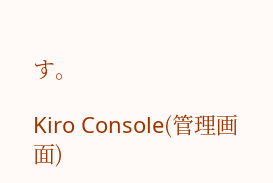す。

Kiro Console(管理画面)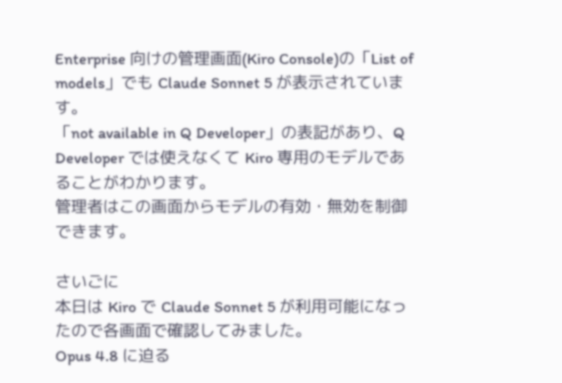Enterprise 向けの管理画面(Kiro Console)の「List of models」でも Claude Sonnet 5 が表示されています。
「not available in Q Developer」の表記があり、Q Developer では使えなくて Kiro 専用のモデルであることがわかります。
管理者はこの画面からモデルの有効・無効を制御できます。

さいごに
本日は Kiro で Claude Sonnet 5 が利用可能になったので各画面で確認してみました。
Opus 4.8 に迫る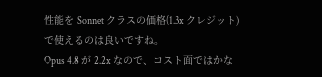性能を Sonnet クラスの価格(1.3x クレジット)で使えるのは良いですね。
Opus 4.8 が 2.2x なので、コスト面ではかな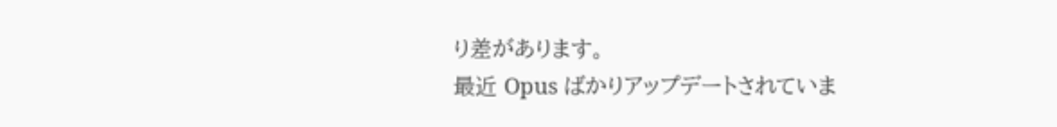り差があります。
最近 Opus ばかりアップデートされていま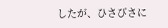したが、ひさびさに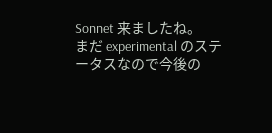Sonnet 来ましたね。
まだ experimental のステータスなので今後の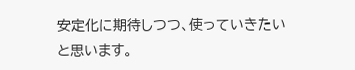安定化に期待しつつ、使っていきたいと思います。